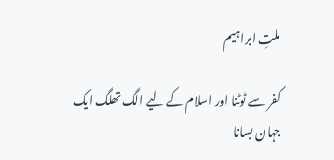ملتِ ابراہیم

کفر سے ٹوٹنا اور اسلام کے لیے الگ تھلگ ایک جہان بسانا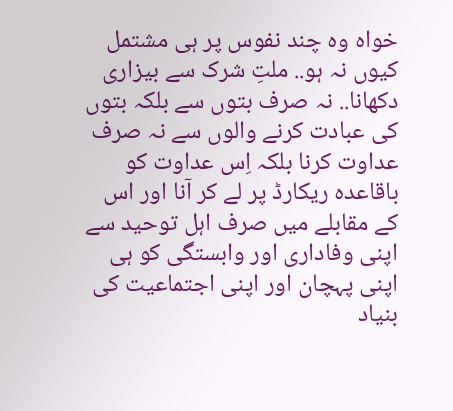خواہ وہ چند نفوس پر ہی مشتمل کیوں نہ ہو.. ملتِ شرک سے بیزاری دکھانا.. نہ صرف بتوں سے بلکہ بتوں کی عبادت کرنے والوں سے نہ صرف عداوت کرنا بلکہ اِس عداوت کو باقاعدہ ریکارڈ پر لے کر آنا اور اس کے مقابلے میں صرف اہل توحید سے اپنی وفاداری اور وابستگی کو ہی اپنی پہچان اور اپنی اجتماعیت کی بنیاد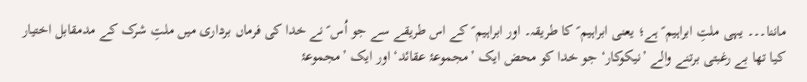ماننا۔۔۔ یہی ملتِ ابراہیم ؑ ہے؛ یعنی ابراہیم ؑ کا طریقہ۔ اور ابراہیم ؑ کے اس طریقے سے جو اُس ؑ نے خدا کی فرماں برداری میں ملتِ شرک کے مدمقابل اختیار کیا تھا بے رغبتی برتنے والے ’نیکوکار‘ جو خدا کو محض ایک ’مجموعۂ عقائد‘ اور ایک ’مجموعۂ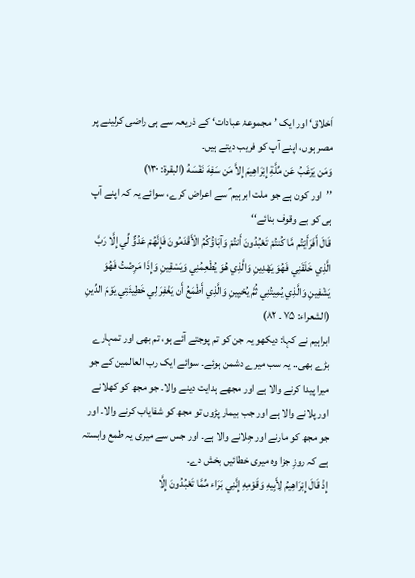اَخلاق‘ اور ایک ’مجموعۂ عبادات‘ کے ذریعہ سے ہی راضی کرلینے پر مصر ہوں، اپنے آپ کو فریب دیتے ہیں۔
وَمَن يَرْغَبُ عَن مِّلَّةِ إِبْرَاهِيمَ إِلاَّ مَن سَفِهَ نَفْسَهُ (البقرة: ۱۳۰)
’’اور کون ہے جو ملت ابرہیم ؑ سے اعراض کرے، سوائے یہ کہ اپنے آپ ہی کو بے وقوف بنائے‘‘
قَالَ أَفَرَأَيْتُم مَّا كُنتُمْ تَعْبُدُونَ أَنتُمْ وَآبَاؤُكُمُ الْأَقْدَمُونَ فَإِنَّهُمْ عَدُوٌّ لِّي إِلَّا رَبَّ الَّذِي خَلَقَنِي فَهُوَ يَهْدِينِ وَالَّذِي هُوَ يُطْعِمُنِي وَيَسْقِينِ وَإِذَا مَرِضْتُ فَهُوَ يَشْفِينِ وَالَّذِي يُمِيتُنِي ثُمَّ يُحْيِينِ وَالَّذِي أَطْمَعُ أَن يَغْفِرَ لِي خَطِيئَتِي يَوْمَ الدِّينِ (الشعراء: ۷۵ ۔ ۸۲)
ابراہیم نے کہا: دیکھو یہ جن کو تم پوجتے آئے ہو، تم بھی اور تمہارے بڑے بھی.. یہ سب میرے دشمن ہوئے۔ سوائے ایک رب العالمین کے جو میرا پیدا کرنے والا ہے اور مجھے ہدایت دینے والا۔ جو مجھ کو کھلانے اور پلانے والا ہے اور جب بیمار پڑوں تو مجھ کو شفایاب کرنے والا۔ اور جو مجھ کو مارنے اور جِلانے والا ہے۔ اور جس سے میری یہ طمع وابستہ ہے کہ روزِ جزا وہ میری خطائیں بخش دے۔
إِذْ قَالَ إِبْرَاهِيمُ لِأَبِيهِ وَقَوْمِهِ إِنَّنِي بَرَاء مِّمَّا تَعْبُدُونَ إِلَّا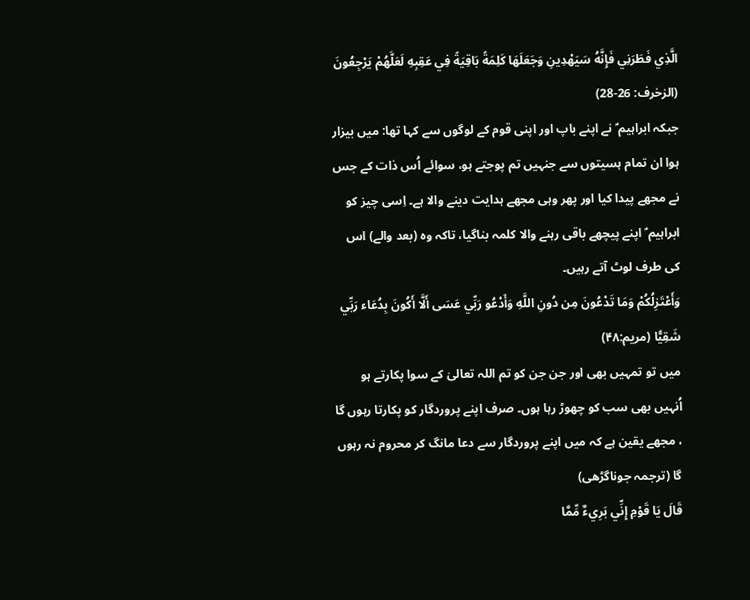الَّذِي فَطَرَنِي فَإِنَّهُ سَيَهْدِينِ وَجَعَلَهَا كَلِمَةً بَاقِيَةً فِي عَقِبِهِ لَعَلَّهُمْ يَرْجِعُونَ (الزخرف: 26-28)
جبکہ ابراہیم ؑ نے اپنے باپ اور اپنی قوم کے لوگوں سے کہا تھا: میں بیزار ہوا ان تمام ہسیتوں سے جنہیں تم پوجتے ہو، سوائے اُس ذات کے جس نے مجھے پیدا کیا اور پھر وہی مجھے ہدایت دینے والا ہے۔ اِسی چیز کو ابراہیم ؑ اپنے پیچھے باقی رہنے والا کلمہ بناگیا، تاکہ وہ (بعد والے) اس کی طرف لوٹ آتے رہیں۔
وَأَعْتَزِلُكُمْ وَمَا تَدْعُونَ مِن دُونِ اللَّهِ وَأَدْعُو رَبِّي عَسَى أَلَّا أَكُونَ بِدُعَاء رَبِّي شَقِيًّا (مریم:۴۸)
میں تو تمہیں بھی اور جن جن کو تم اللہ تعالیٰ کے سوا پکارتے ہو اُنہیں بھی سب کو چھوڑ رہا ہوں۔ صرف اپنے پروردگار کو پکارتا رہوں گا ، مجھے یقین ہے کہ میں اپنے پروردگار سے دعا مانگ کر محروم نہ رہوں گا (ترجمہ جوناگڑھی)
قَالَ يَا قَوْمِ إِنِّي بَرِيءٌ مِّمَّا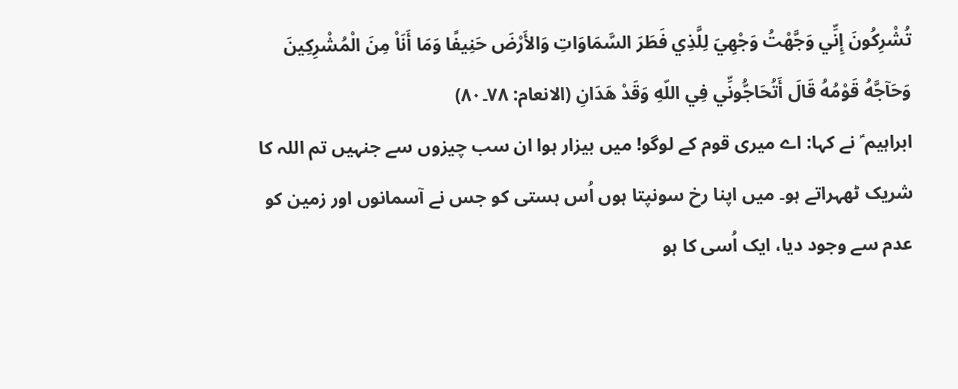تُشْرِكُونَ إِنِّي وَجَّهْتُ وَجْهِيَ لِلَّذِي فَطَرَ السَّمَاوَاتِ وَالأَرْضَ حَنِيفًا وَمَا أَنَاْ مِنَ الْمُشْرِكِينَ وَحَآجَّهُ قَوْمُهُ قَالَ أَتُحَاجُّونِّي فِي اللّهِ وَقَدْ هَدَانِ (الانعام: ۷۸۔۸۰)
ابراہیم ؑ نے کہا: اے میری قوم کے لوگو! میں بیزار ہوا ان سب چیزوں سے جنہیں تم اللہ کا شریک ٹھہراتے ہو۔ میں اپنا رخ سونپتا ہوں اُس ہستی کو جس نے آسمانوں اور زمین کو عدم سے وجود دیا، ایک اُسی کا ہو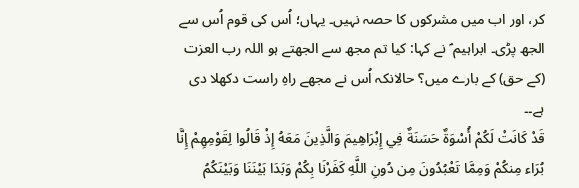کر، اور اب میں مشرکوں کا حصہ نہیں۔ یہاں؛ اُس کی قوم اُس سے الجھ پڑی۔ ابراہیم ؑ نے کہا: کیا تم مجھ سے الجھتے ہو اللہ رب العزت (کے حق) کے بارے میں؟ حالانکہ اُس نے مجھے راہِ راست دکھلا دی ہے۔۔
قَدْ كَانَتْ لَكُمْ أُسْوَةٌ حَسَنَةٌ فِي إِبْرَاهِيمَ وَالَّذِينَ مَعَهُ إِذْ قَالُوا لِقَوْمِهِمْ إِنَّا بُرَاء مِنكُمْ وَمِمَّا تَعْبُدُونَ مِن دُونِ اللَّهِ كَفَرْنَا بِكُمْ وَبَدَا بَيْنَنَا وَبَيْنَكُمُ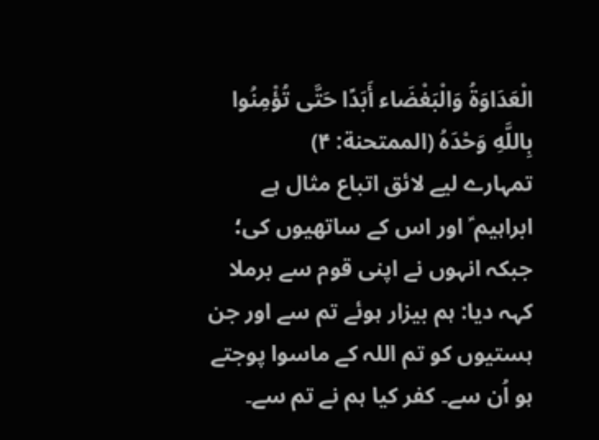الْعَدَاوَةُ وَالْبَغْضَاء أَبَدًا حَتَّى تُؤْمِنُوا بِاللَّهِ وَحْدَهُ (الممتحنة: ۴)
تمہارے لیے لائق اتباع مثال ہے ابراہیم ؑ اور اس کے ساتھیوں کی؛ جبکہ انہوں نے اپنی قوم سے برملا کہہ دیا: ہم بیزار ہوئے تم سے اور جن ہستیوں کو تم اللہ کے ماسوا پوجتے ہو اُن سے۔ کفر کیا ہم نے تم سے۔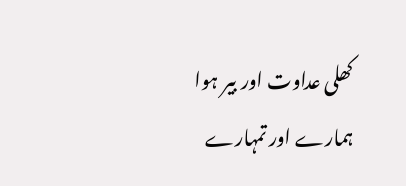کھلی عداوت اور بیر ہوا ہمارے اور تمہارے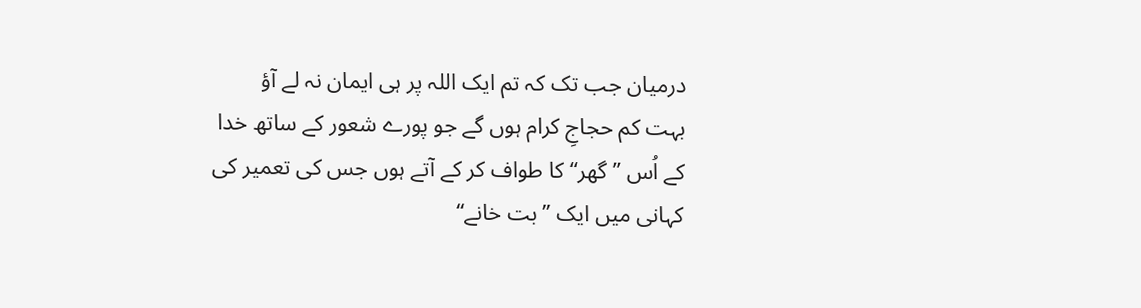درمیان جب تک کہ تم ایک اللہ پر ہی ایمان نہ لے آؤ
بہت کم حجاجِ کرام ہوں گے جو پورے شعور کے ساتھ خدا کے اُس ’’گھر‘‘ کا طواف کر کے آتے ہوں جس کی تعمیر کی کہانی میں ایک ’’بت خانے‘‘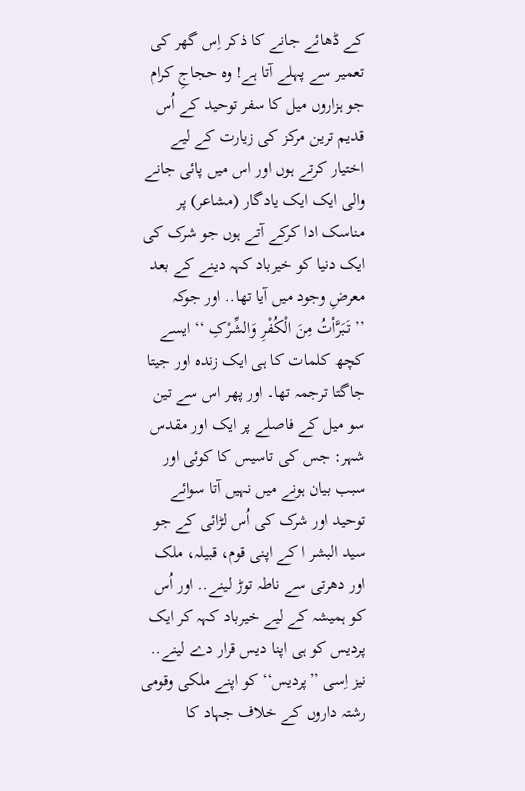کے ڈھائے جانے کا ذکر اِس گھر کی تعمیر سے پہلے آتا ہے! وہ حجاجِ کرام جو ہزاروں میل کا سفر توحید کے اُس قدیم ترین مرکز کی زیارت کے لیے اختیار کرتے ہوں اور اس میں پائی جانے والی ایک ایک یادگار (مشاعر) پر مناسک ادا کرکے آتے ہوں جو شرک کی ایک دنیا کو خیرباد کہہ دینے کے بعد معرضِ وجود میں آیا تھا.. اور جوکہ ’’تَبَرَّأتُ مِنَ الْکُفْرِ وَالشِّرْکِ ‘‘ ایسے کچھ کلمات کا ہی ایک زندہ اور جیتا جاگتا ترجمہ تھا۔ اور پھر اس سے تین سو میل کے فاصلے پر ایک اور مقدس شہر: جس کی تاسیس کا کوئی اور سبب بیان ہونے میں نہیں آتا سوائے توحید اور شرک کی اُس لڑائی کے جو سید البشر ا کے اپنی قوم، قبیلہ، ملک اور دھرتی سے ناطہ توڑ لینے.. اور اُس کو ہمیشہ کے لیے خیرباد کہہ کر ایک پردیس کو ہی اپنا دیس قرار دے لینے.. نیز اِسی ’’پردیس‘‘ کو اپنے ملکی وقومی رشتہ داروں کے خلاف جہاد کا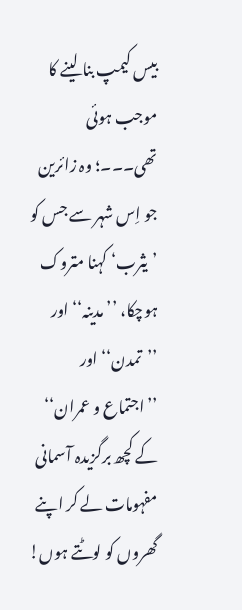بیس کیمپ بنا لینے کا موجب ہوئی تھی۔۔۔؛ وہ زائرین جو اِس شہر سے جس کو ’یثرب‘ کہنا متروک ہوچکا، ’’مدینہ‘‘ اور ’’تمدن‘‘ اور ’’اجتماع و عمران‘‘ کے کچھ برگزیدہ آسمانی مفہومات لے کر اپنے گھروں کو لوٹتے ہوں!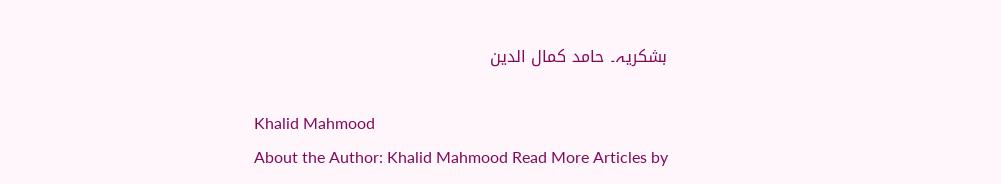بشکریہ۔ حامد کمال الدین

Khalid Mahmood
About the Author: Khalid Mahmood Read More Articles by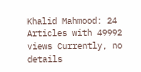Khalid Mahmood: 24 Articles with 49992 views Currently, no details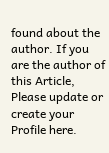found about the author. If you are the author of this Article, Please update or create your Profile here.